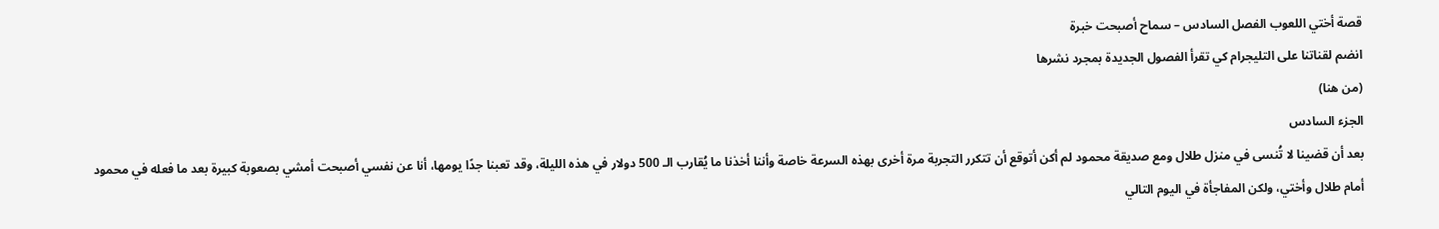قصة أختي اللعوب الفصل السادس – سماح أصبحت خبرة
انضم لقناتنا على التليجرام كي تقرأ الفصول الجديدة بمجرد نشرها
(من هنا)
الجزء السادس
بعد أن قضينا لا تُنسى في منزل طلال ومع صديقة محمود لم أكن أتوقع أن تتكرر التجربة مرة أخرى بهذه السرعة خاصة وأننا أخذنا ما يُقارب الـ 500 دولار في هذه الليلة، وقد تعبنا جدًا يومها، أنا عن نفسي أصبحت أمشي بصعوبة كبيرة بعد ما فعله في محمود أمام طلال وأختي، ولكن المفاجأة في اليوم التالي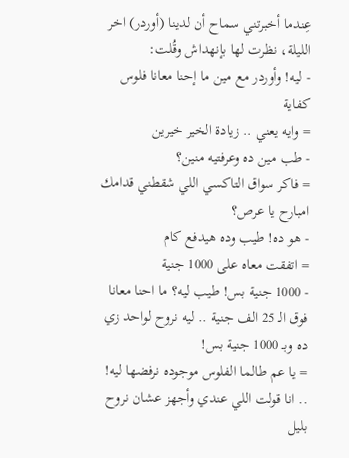عِندما أخبرتني سماح أن لدينا (أوردر) اخر الليلة، نظرت لها بإنهداش وقُلت:
- ليه! وأوردر مع مين ما إحنا معانا فلوس كفاية
= وايه يعني .. زيادة الخير خيرين
- طب مين ده وعرفتيه منين؟
= فاكر سواق التاكسي اللي شقطني قدامك امبارح يا عرص؟
- هو ده! طيب وده هيدفع كام
= اتفقت معاه على 1000 جنية
- 1000 جنية بس! طيب ليه؟ ما احنا معانا فوق الـ 25 الف جنية .. ليه نروح لواحد زي ده وبـ 1000 جنية بس!
= يا عم طالما الفلوس موجوده نرفضها ليه! .. انا قولت اللي عندي وأجهز عشان نروح بليل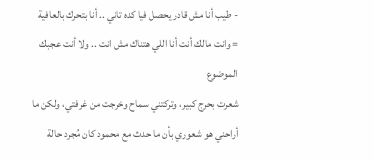- طيب أنا مش قادر يحصل فيا كده تاني .. أنا بتحرك بالعافية
= وانت مالك أنت أنا اللي هتناك مش انت .. ولا أنت عجبك الموضوع
شعرت بحرج كبير، وتركتني سماح وخرجت من غرفتي، ولكن ما أراحني هو شعوري بأن ما حدث مع محمود كان مُجرد حالة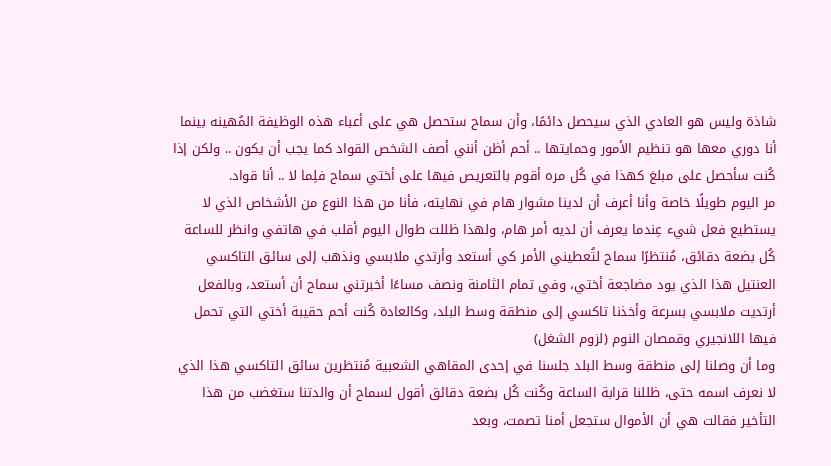شاذة وليس هو العادي الذي سيحصل دائمًا، وأن سماح ستحصل هي على أعباء هذه الوظيفة المُهينه بينما أنا دوري معها هو تنظيم الأمور وحمايتها .. أحم أظن أنني أصف الشخص القواد كما يجب أن يكون .. ولكن إذا كُنت سأحصل على مبلغ كهذا في كُل مره أقوم بالتعريص فيها على أختي سماح فلِما لا .. أنا قواد.
مر اليوم طويلًا خاصة وأنا أعرف أن لدينا مشوار هام في نهايته، فأنا من هذا النوع من الأشخاص الذي لا يستطيع فعل شيء عِندما يعرف أن لديه أمر هام، ولهذا ظللت طوال اليوم أقلب في هاتفي وانظر للساعة كُل بضعة دقائق، مُنتظرًا سماح لتُعطيني الأمر كي أستعد وأرتدي ملابسي ونذهب إلى سائق التاكسي العنتيل هذا الذي يود مضاجعة أختي، وفي تمام الثامنة ونصف مساءًا أخبرتني سماح أن أستعد، وبالفعل أرتديت ملابسي بسرعة وأخذنا تاكسي إلى منطقة وسط البلد، وكالعادة كُنت أحم حقيبة أختي التي تحمل فيها اللانجيري وقمصان النوم (لزوم الشغل)
وما أن وصلنا إلى منطقة وسط البلد جلسنا في إحدى المقاهي الشعبية مُنتظرين سائق التاكسي هذا الذي لا نعرف اسمه حتى، ظللنا قرابة الساعة وكُنت كُل بضعة دقائق أقول لسماح أن والدتنا ستغضب من هذا التأخير فقالت هي أن الأموال ستجعل أمنا تصمت، وبعد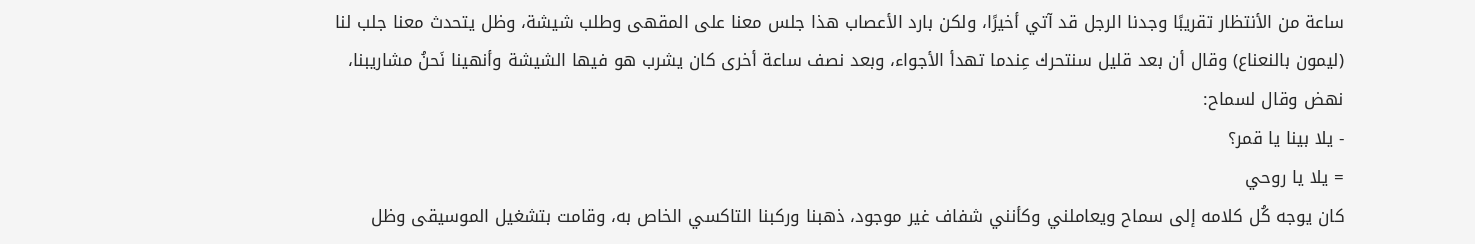ساعة من الأنتظار تقريبًا وجدنا الرجل قد آتي أخيرًا، ولكن بارد الأعصاب هذا جلس معنا على المقهى وطلب شيشة، وظل يتحدث معنا جلب لنا (ليمون بالنعناع) وقال أن بعد قليل سنتحرك عِندما تهدأ الأجواء، وبعد نصف ساعة أخرى كان يشرب هو فيها الشيشة وأنهينا نَحنُ مشاريبنا، نهض وقال لسماح:
- يلا بينا يا قمر؟
= يلا يا روحي
كان يوجه كُل كلامه إلى سماح ويعاملني وكأنني شفاف غير موجود، ذهبنا وركبنا التاكسي الخاص به، وقامت بتشغيل الموسيقى وظل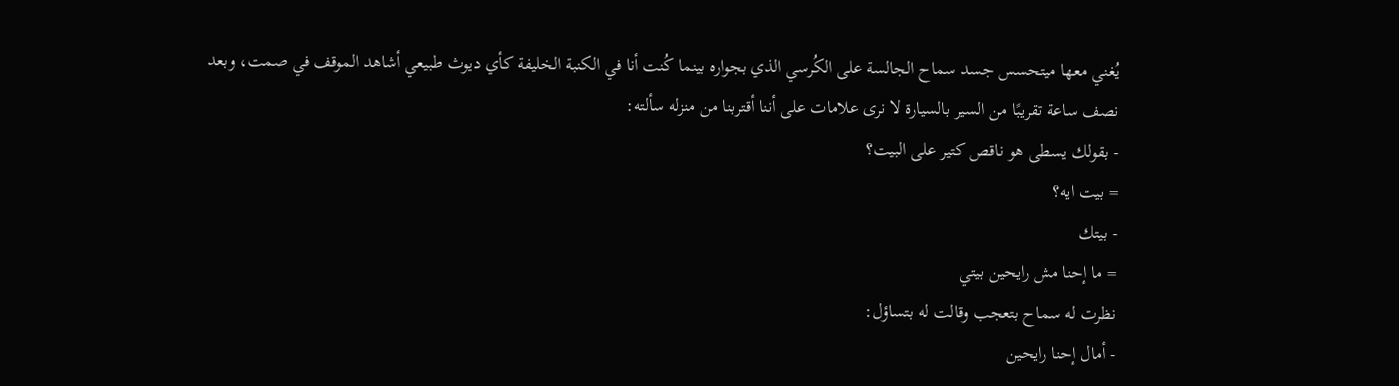يُغني معها ميتحسس جسد سماح الجالسة على الكُرسي الذي بجواره بينما كُنت أنا في الكنبة الخليفة كأي ديوث طبيعي أشاهد الموقف في صمت، وبعد نصف ساعة تقريبًا من السير بالسيارة لا نرى علامات على أننا أقتربنا من منزله سألته:
- بقولك يسطى هو ناقص كتير على البيت؟
= بيت ايه؟
- بيتك
= ما إحنا مش رايحين بيتي
نظرت له سماح بتعجب وقالت له بتساؤل:
- أمال إحنا رايحين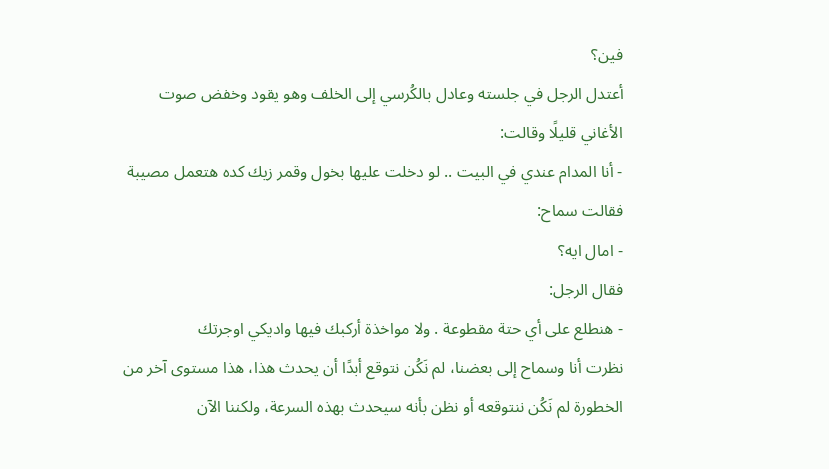فين؟
أعتدل الرجل في جلسته وعادل بالكُرسي إلى الخلف وهو يقود وخفض صوت الأغاني قليلًا وقالت:
- أنا المدام عندي في البيت .. لو دخلت عليها بخول وقمر زيك كده هتعمل مصيبة
فقالت سماح:
- امال ايه؟
فقال الرجل:
- هنطلع على أي حتة مقطوعة . ولا مواخذة أركبك فيها واديكي اوجرتك
نظرت أنا وسماح إلى بعضنا، لم نَكُن نتوقع أبدًا أن يحدث هذا، هذا مستوى آخر من الخطورة لم نَكُن ننتوقعه أو نظن بأنه سيحدث بهذه السرعة، ولكننا الآن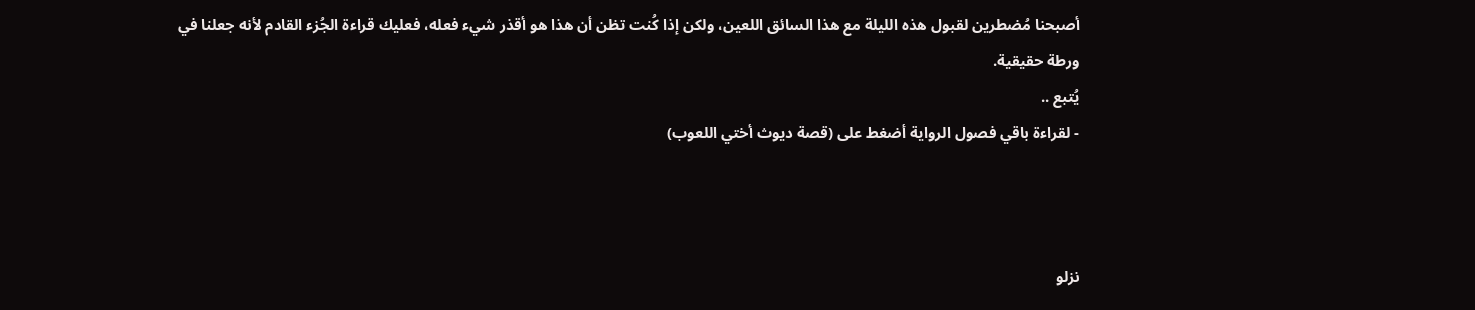أصبحنا مُضطرين لقبول هذه الليلة مع هذا السائق اللعين، ولكن إذا كُنت تظن أن هذا هو أقذر شيء فعله، فعليك قراءة الجُزء القادم لأنه جعلنا في ورطة حقيقية.
يُتبع ..
- لقراءة باقي فصول الرواية أضغط على (قصة ديوث أختي اللعوب)



نزلو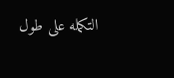التكمله على طول